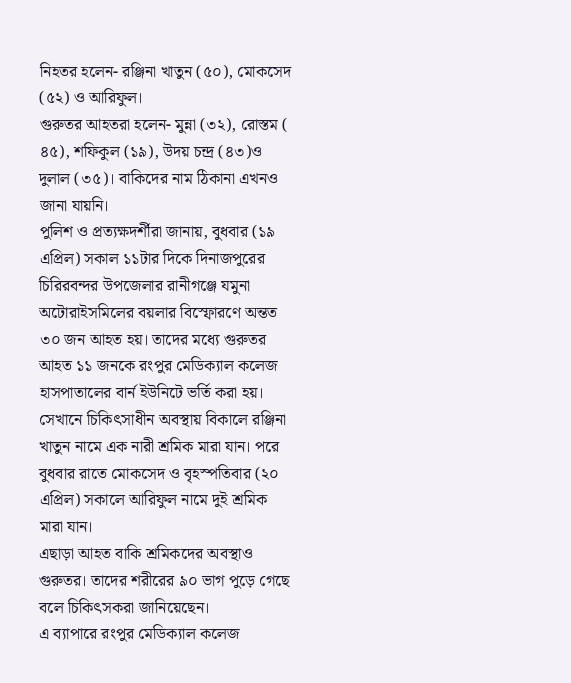নিহতর হলেন- রঞ্জিনা খাতুন (৫০), মোকসেদ (৫২) ও আরিফুল।
গুরুতর আহতরা হলেন- মুন্না (৩২), রোস্তম ( ৪৫), শফিকুল (১৯), উদয় চন্দ্র (৪৩)ও দুলাল (৩৫)। বাকিদের নাম ঠিকানা এখনও জানা যায়নি।
পুলিশ ও প্রত্যক্ষদর্শীরা জানায়, বুধবার (১৯ এপ্রিল) সকাল ১১টার দিকে দিনাজপুরের চিরিরবন্দর উপজেলার রানীগঞ্জে যমুনা অটোরাইসমিলের বয়লার বিস্ফোরণে অন্তত ৩০ জন আহত হয়। তাদের মধ্যে গুরুতর আহত ১১ জনকে রংপুর মেডিক্যাল কলেজ হাসপাতালের বার্ন ইউনিটে ভর্তি করা হয়। সেখানে চিকিৎসাধীন অবস্থায় বিকালে রঞ্জিনা খাতুন নামে এক নারী শ্রমিক মারা যান। পরে বুধবার রাতে মোকসেদ ও বৃহস্পতিবার (২০ এপ্রিল) সকালে আরিফুল নামে দুই শ্রমিক মারা যান।
এছাড়া আহত বাকি শ্রমিকদের অবস্থাও গুরুতর। তাদের শরীরের ৯০ ভাগ পুড়ে গেছে বলে চিকিৎসকরা জানিয়েছেন।
এ ব্যাপারে রংপুর মেডিক্যাল কলেজ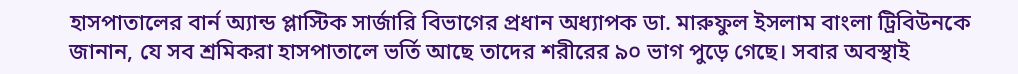হাসপাতালের বার্ন অ্যান্ড প্লাস্টিক সার্জারি বিভাগের প্রধান অধ্যাপক ডা. মারুফুল ইসলাম বাংলা ট্রিবিউনকে জানান, যে সব শ্রমিকরা হাসপাতালে ভর্তি আছে তাদের শরীরের ৯০ ভাগ পুড়ে গেছে। সবার অবস্থাই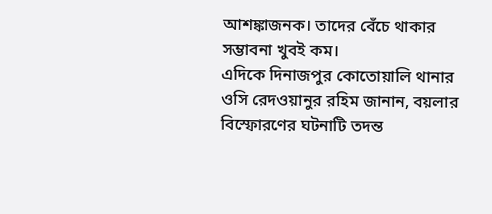আশঙ্কাজনক। তাদের বেঁচে থাকার সম্ভাবনা খুবই কম।
এদিকে দিনাজপুর কোতোয়ালি থানার ওসি রেদওয়ানুর রহিম জানান, বয়লার বিস্ফোরণের ঘটনাটি তদন্ত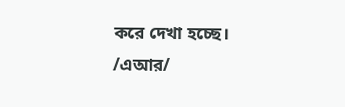করে দেখা হচ্ছে।
/এআর/